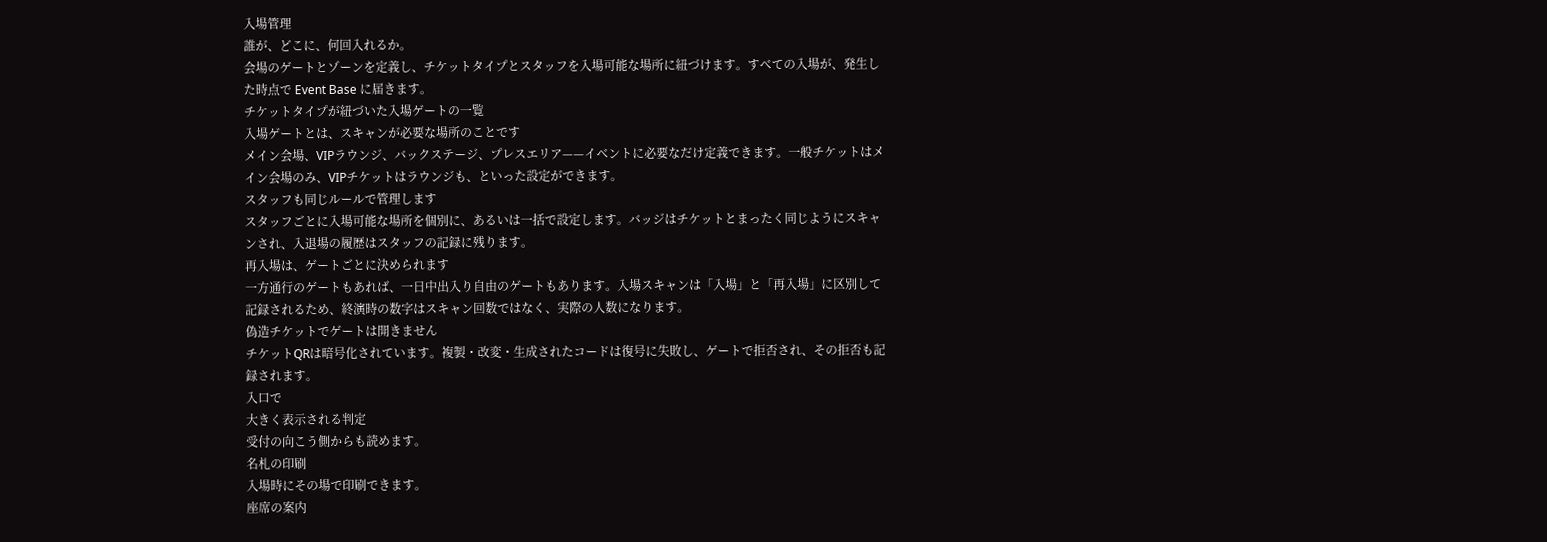入場管理
誰が、どこに、何回入れるか。
会場のゲートとゾーンを定義し、チケットタイプとスタッフを入場可能な場所に紐づけます。すべての入場が、発生した時点で Event Base に届きます。
チケットタイプが紐づいた入場ゲートの一覧
入場ゲートとは、スキャンが必要な場所のことです
メイン会場、VIPラウンジ、バックステージ、プレスエリア——イベントに必要なだけ定義できます。一般チケットはメイン会場のみ、VIPチケットはラウンジも、といった設定ができます。
スタッフも同じルールで管理します
スタッフごとに入場可能な場所を個別に、あるいは一括で設定します。バッジはチケットとまったく同じようにスキャンされ、入退場の履歴はスタッフの記録に残ります。
再入場は、ゲートごとに決められます
一方通行のゲートもあれば、一日中出入り自由のゲートもあります。入場スキャンは「入場」と「再入場」に区別して記録されるため、終演時の数字はスキャン回数ではなく、実際の人数になります。
偽造チケットでゲートは開きません
チケットQRは暗号化されています。複製・改変・生成されたコードは復号に失敗し、ゲートで拒否され、その拒否も記録されます。
入口で
大きく表示される判定
受付の向こう側からも読めます。
名札の印刷
入場時にその場で印刷できます。
座席の案内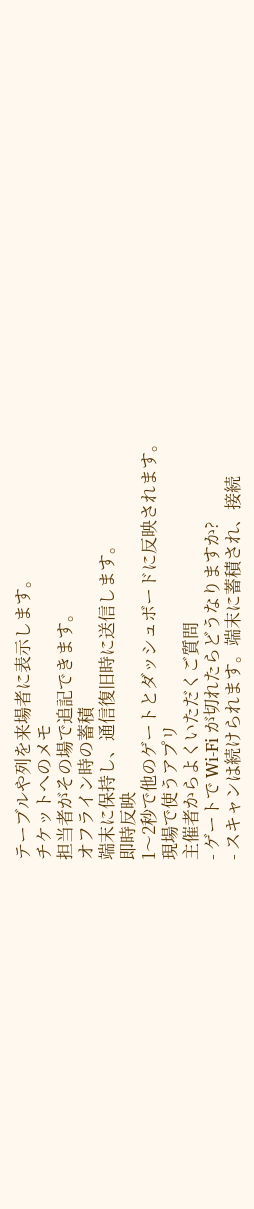テーブルや列を来場者に表示します。
チケットへのメモ
担当者がその場で追記できます。
オフライン時の蓄積
端末に保持し、通信復旧時に送信します。
即時反映
1〜2秒で他のゲートとダッシュボードに反映されます。
現場で使うアプリ
主催者からよくいただくご質問
- ゲートで Wi-Fi が切れたらどうなりますか?
- スキャンは続けられます。端末に蓄積され、接続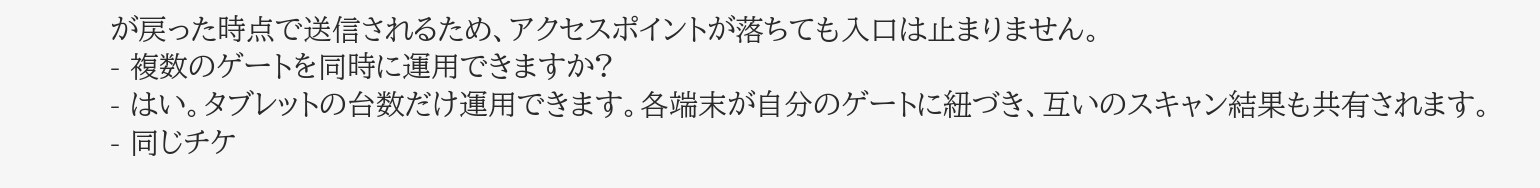が戻った時点で送信されるため、アクセスポイントが落ちても入口は止まりません。
- 複数のゲートを同時に運用できますか?
- はい。タブレットの台数だけ運用できます。各端末が自分のゲートに紐づき、互いのスキャン結果も共有されます。
- 同じチケ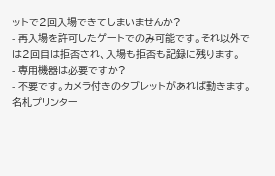ットで2回入場できてしまいませんか?
- 再入場を許可したゲートでのみ可能です。それ以外では2回目は拒否され、入場も拒否も記録に残ります。
- 専用機器は必要ですか?
- 不要です。カメラ付きのタブレットがあれば動きます。名札プリンター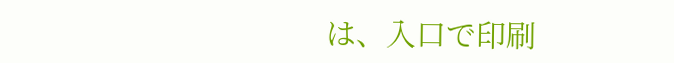は、入口で印刷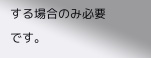する場合のみ必要です。